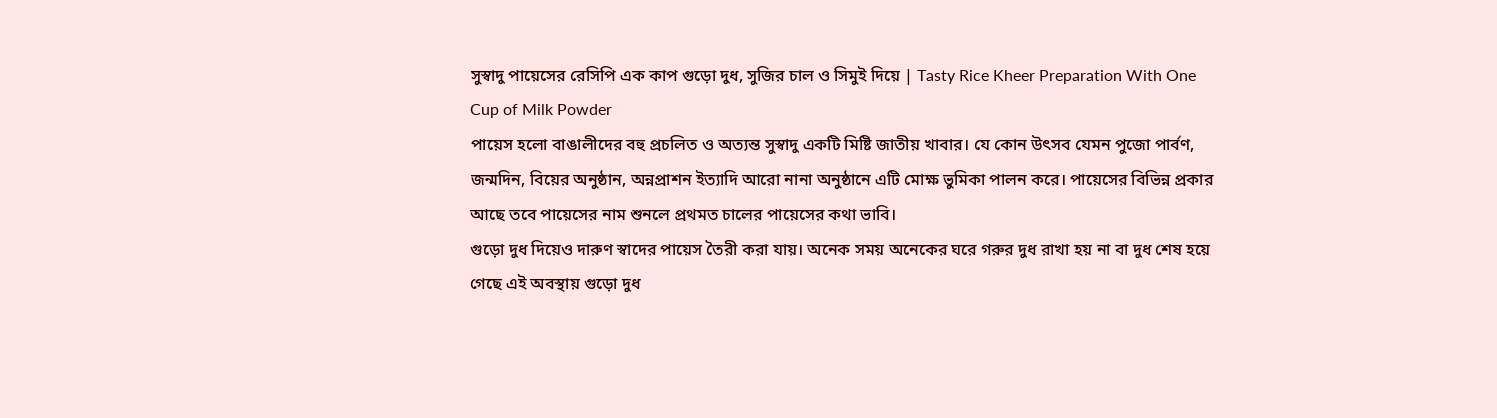সুস্বাদু পায়েসের রেসিপি এক কাপ গুড়ো দুধ, সুজির চাল ও সিমুই দিয়ে | Tasty Rice Kheer Preparation With One Cup of Milk Powder
পায়েস হলো বাঙালীদের বহু প্রচলিত ও অত্যন্ত সুস্বাদু একটি মিষ্টি জাতীয় খাবার। যে কোন উৎসব যেমন পুজো পার্বণ, জন্মদিন, বিয়ের অনুষ্ঠান, অন্নপ্রাশন ইত্যাদি আরো নানা অনুষ্ঠানে এটি মোক্ষ ভুমিকা পালন করে। পায়েসের বিভিন্ন প্রকার আছে তবে পায়েসের নাম শুনলে প্রথমত চালের পায়েসের কথা ভাবি।
গুড়ো দুধ দিয়েও দারুণ স্বাদের পায়েস তৈরী করা যায়। অনেক সময় অনেকের ঘরে গরুর দুধ রাখা হয় না বা দুধ শেষ হয়ে গেছে এই অবস্থায় গুড়ো দুধ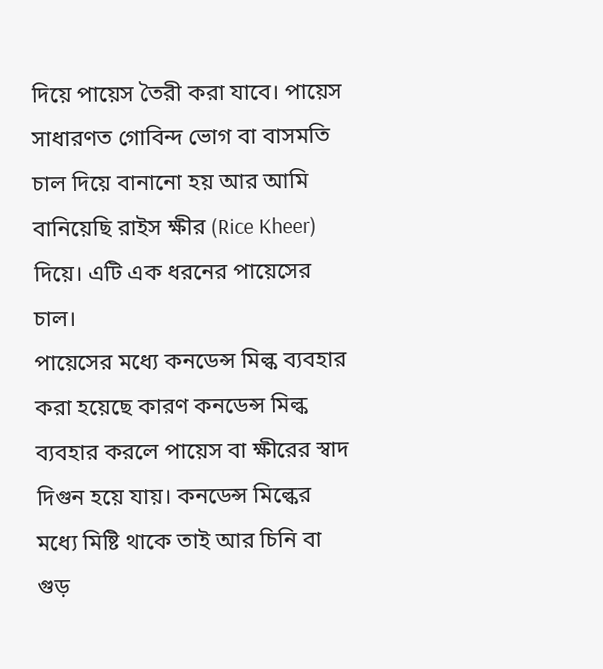দিয়ে পায়েস তৈরী করা যাবে। পায়েস সাধারণত গোবিন্দ ভোগ বা বাসমতি চাল দিয়ে বানানো হয় আর আমি বানিয়েছি রাইস ক্ষীর (Rice Kheer) দিয়ে। এটি এক ধরনের পায়েসের চাল।
পায়েসের মধ্যে কনডেন্স মিল্ক ব্যবহার করা হয়েছে কারণ কনডেন্স মিল্ক ব্যবহার করলে পায়েস বা ক্ষীরের স্বাদ দিগুন হয়ে যায়। কনডেন্স মিল্কের মধ্যে মিষ্টি থাকে তাই আর চিনি বা গুড়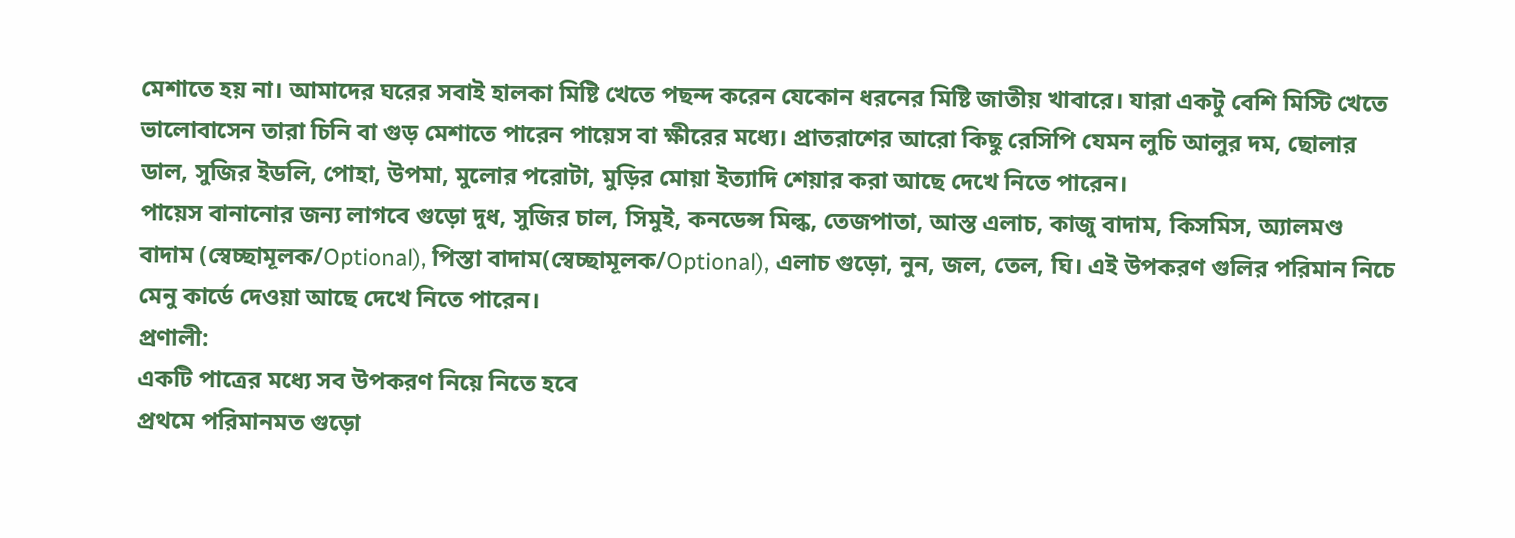মেশাতে হয় না। আমাদের ঘরের সবাই হালকা মিষ্টি খেতে পছন্দ করেন যেকোন ধরনের মিষ্টি জাতীয় খাবারে। যারা একটু বেশি মিস্টি খেতে ভালোবাসেন তারা চিনি বা গুড় মেশাতে পারেন পায়েস বা ক্ষীরের মধ্যে। প্রাতরাশের আরো কিছু রেসিপি যেমন লুচি আলুর দম, ছোলার ডাল, সুজির ইডলি, পোহা, উপমা, মুলোর পরোটা, মুড়ির মোয়া ইত্যাদি শেয়ার করা আছে দেখে নিতে পারেন।
পায়েস বানানোর জন্য লাগবে গুড়ো দুধ, সুজির চাল, সিমুই, কনডেন্স মিল্ক, তেজপাতা, আস্ত এলাচ, কাজু বাদাম, কিসমিস, অ্যালমণ্ড বাদাম (স্বেচ্ছামূলক/Optional), পিস্তা বাদাম(স্বেচ্ছামূলক/Optional), এলাচ গুড়ো, নুন, জল, তেল, ঘি। এই উপকরণ গুলির পরিমান নিচে মেনু কার্ডে দেওয়া আছে দেখে নিতে পারেন।
প্রণালী:
একটি পাত্রের মধ্যে সব উপকরণ নিয়ে নিতে হবে
প্রথমে পরিমানমত গুড়ো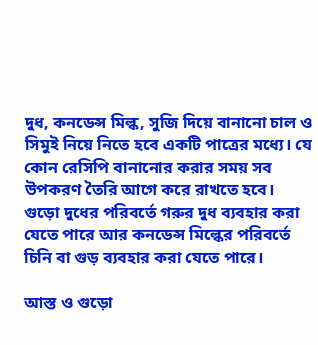দুধ, কনডেন্স মিল্ক, সুজি দিয়ে বানানো চাল ও সিমুই নিয়ে নিতে হবে একটি পাত্রের মধ্যে। যে কোন রেসিপি বানানোর করার সময় সব উপকরণ তৈরি আগে করে রাখতে হবে।
গুড়ো দুধের পরিবর্তে গরুর দুধ ব্যবহার করা যেতে পারে আর কনডেন্স মিল্কের পরিবর্তে চিনি বা গুড় ব্যবহার করা যেতে পারে।

আস্ত ও গুড়ো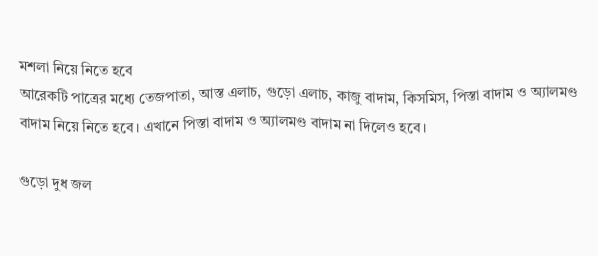মশলা নিয়ে নিতে হবে
আরেকটি পাত্রের মধ্যে তেজপাতা, আস্ত এলাচ, গুড়ো এলাচ, কাজু বাদাম, কিসমিস, পিস্তা বাদাম ও অ্যালমণ্ড বাদাম নিয়ে নিতে হবে। এখানে পিস্তা বাদাম ও অ্যালমণ্ড বাদাম না দিলেও হবে।

গুড়ো দুধ জল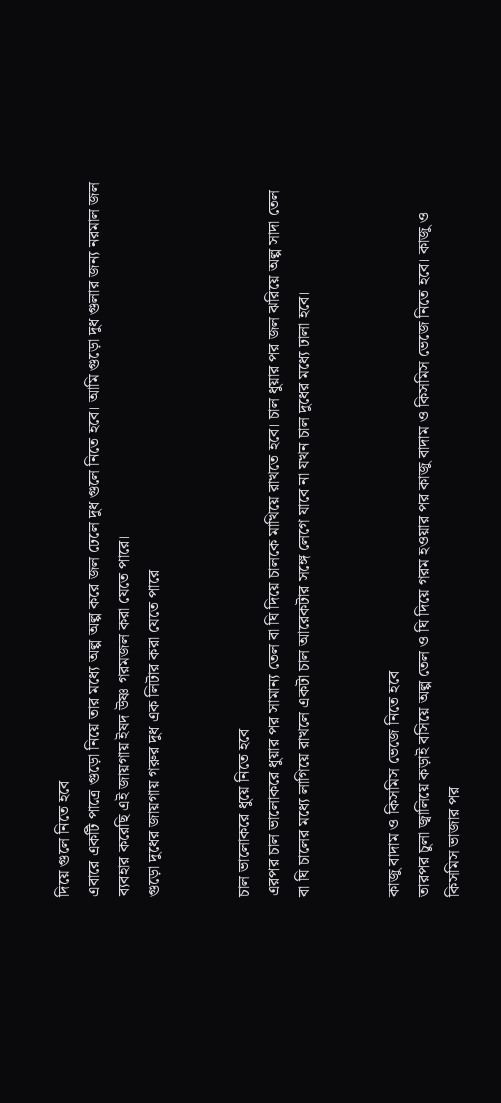দিয়ে গুলে নিতে হবে
এবারে একটি পাত্রে গুড়ো নিয়ে তার মধ্যে অল্প অল্প করে জল ঢেলে দুধ গুলে নিতে হবে। আমি গুড়ো দুধ গুলার জন্য নরমাল জল ব্যবহার করেছি এই জায়গায় ইষদ উষ্ণ গরমজল করা যেতে পারে।
গুড়ো দুধের জায়গায় গরুর দুধ এক লিটার করা যেতে পারে


চাল ভালোকরে ধুয়ে নিতে হবে
এরপর চাল ভালোকরে ধুয়ার পর সামান্য তেল বা ঘি দিয়ে চালকে মাখিয়ে রাখতে হবে। চাল ধুয়ার পর জল ঝরিয়ে অল্প সাদা তেল বা ঘি চালের মধ্যে লাগিয়ে রাখলে একটা চাল আরেকটার সঙ্গে লেগে যাবে না যখন চাল দুধের মধ্যে ঢালা হবে।


কাজু বাদাম ও কিসমিস ভেজে নিতে হবে
তারপর চুলা জ্বালিয়ে কড়াই বসিয়ে অল্প তেল ও ঘি দিয়ে গরম হওয়ার পর কাজু বাদাম ও কিসমিস ভেজে নিতে হবে। কাজু ও কিসমিস ভাজার পর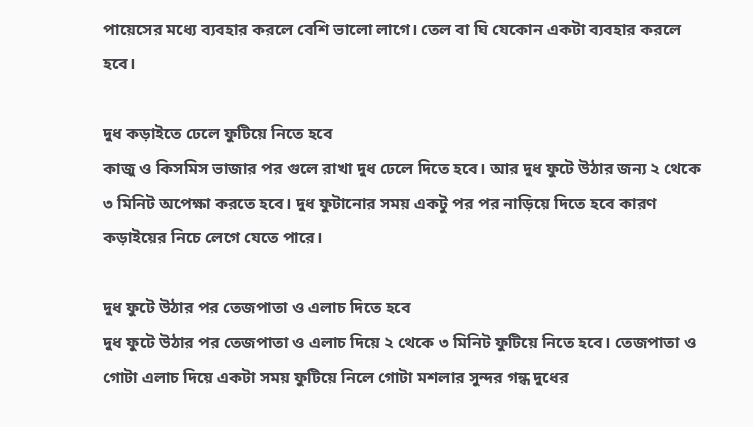পায়েসের মধ্যে ব্যবহার করলে বেশি ভালো লাগে। তেল বা ঘি যেকোন একটা ব্যবহার করলে হবে।

দুধ কড়াইতে ঢেলে ফুটিয়ে নিতে হবে
কাজু ও কিসমিস ভাজার পর গুলে রাখা দুধ ঢেলে দিতে হবে। আর দুধ ফুটে উঠার জন্য ২ থেকে ৩ মিনিট অপেক্ষা করতে হবে। দুধ ফুটানোর সময় একটু পর পর নাড়িয়ে দিতে হবে কারণ কড়াইয়ের নিচে লেগে যেতে পারে।

দুধ ফুটে উঠার পর তেজপাতা ও এলাচ দিতে হবে
দুধ ফুটে উঠার পর তেজপাতা ও এলাচ দিয়ে ২ থেকে ৩ মিনিট ফুটিয়ে নিতে হবে। তেজপাতা ও গোটা এলাচ দিয়ে একটা সময় ফুটিয়ে নিলে গোটা মশলার সুন্দর গন্ধ দুধের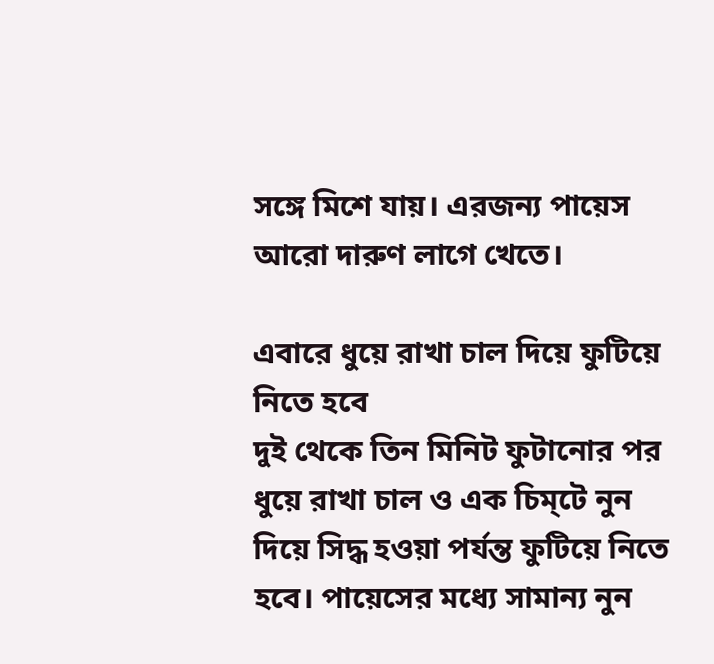সঙ্গে মিশে যায়। এরজন্য পায়েস আরো দারুণ লাগে খেতে।

এবারে ধুয়ে রাখা চাল দিয়ে ফুটিয়ে নিতে হবে
দুই থেকে তিন মিনিট ফুটানোর পর ধুয়ে রাখা চাল ও এক চিম্টে নুন দিয়ে সিদ্ধ হওয়া পর্যন্ত ফুটিয়ে নিতে হবে। পায়েসের মধ্যে সামান্য নুন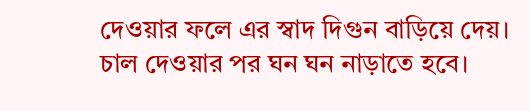দেওয়ার ফলে এর স্বাদ দিগুন বাড়িয়ে দেয়। চাল দেওয়ার পর ঘন ঘন নাড়াতে হবে।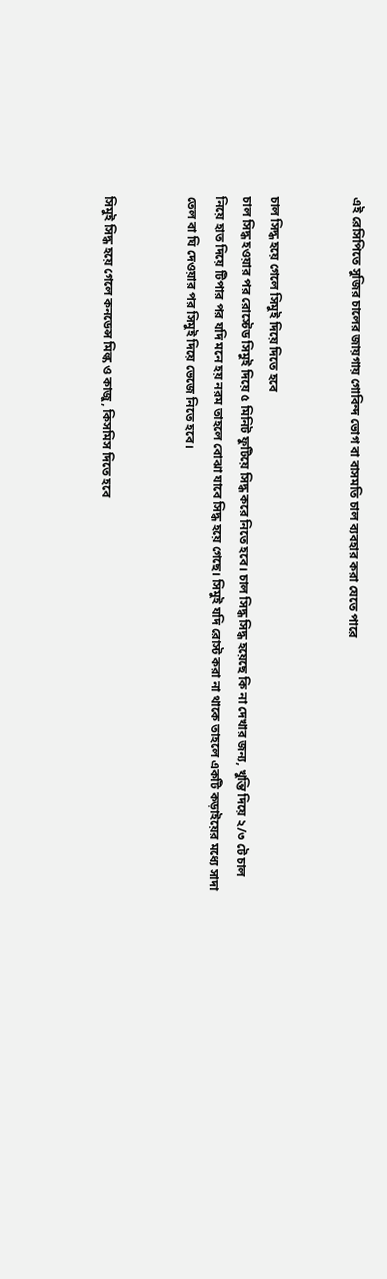এই রেসিপিতে সুজির চালের জায়গায় গোবিন্দ ভোগ বা বাসমতি চাল ব্যবহার করা যেতে পারে


চাল সিদ্ধ হয়ে গেলে সিমুই দিয়ে দিতে হবে
চাল সিদ্ধ হওয়ার পর রোস্টেড সিমুই দিয়ে ৫ মিনিট ফুটিয়ে সিদ্ধ করে নিতে হবে। চাল সিদ্ধ সিদ্ধ হয়েছে কি না দেখার জন্য, খুন্তি দিয়ে ২/৩ টে চাল নিয়ে হাত দিয়ে টিপার পর যদি মনে হয় নরম তাহলে বোঝা যাবে সিদ্ধ হয়ে গেছে। সিমুই যদি রোস্ট করা না থাকে তাহলে একটি কড়াইয়ের মধ্যে সাদা তেল বা ঘি দেওয়ার পর সিমুই দিয়ে ভেজে নিতে হবে।


সিমুই সিদ্ধ হয়ে গেলে কনডেন্স মিল্ক ও কাজু, কিসমিস দিতে হবে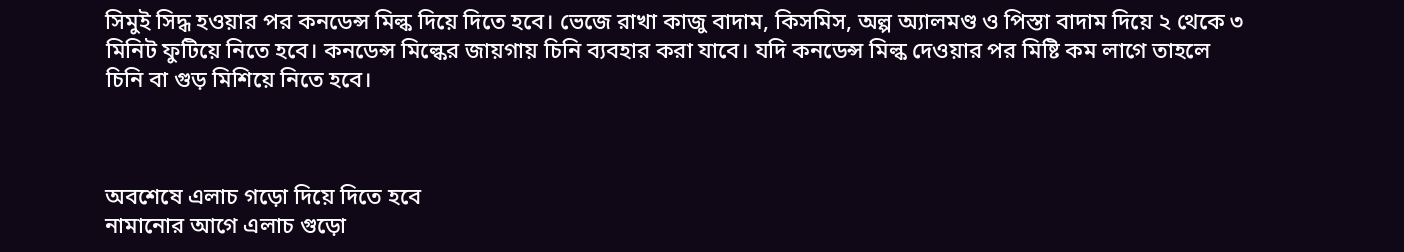সিমুই সিদ্ধ হওয়ার পর কনডেন্স মিল্ক দিয়ে দিতে হবে। ভেজে রাখা কাজু বাদাম, কিসমিস, অল্প অ্যালমণ্ড ও পিস্তা বাদাম দিয়ে ২ থেকে ৩ মিনিট ফুটিয়ে নিতে হবে। কনডেন্স মিল্কের জায়গায় চিনি ব্যবহার করা যাবে। যদি কনডেন্স মিল্ক দেওয়ার পর মিষ্টি কম লাগে তাহলে চিনি বা গুড় মিশিয়ে নিতে হবে।



অবশেষে এলাচ গড়ো দিয়ে দিতে হবে
নামানোর আগে এলাচ গুড়ো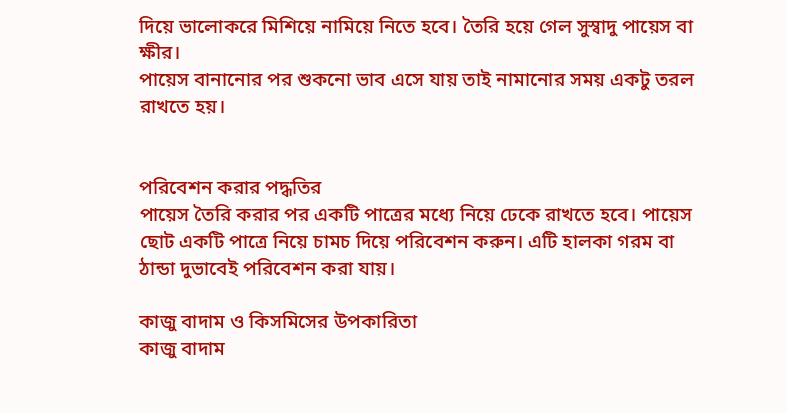দিয়ে ভালোকরে মিশিয়ে নামিয়ে নিতে হবে। তৈরি হয়ে গেল সুস্বাদু পায়েস বা ক্ষীর।
পায়েস বানানোর পর শুকনো ভাব এসে যায় তাই নামানোর সময় একটু তরল রাখতে হয়।


পরিবেশন করার পদ্ধতির
পায়েস তৈরি করার পর একটি পাত্রের মধ্যে নিয়ে ঢেকে রাখতে হবে। পায়েস ছোট একটি পাত্রে নিয়ে চামচ দিয়ে পরিবেশন করুন। এটি হালকা গরম বা ঠান্ডা দুভাবেই পরিবেশন করা যায়।

কাজু বাদাম ও কিসমিসের উপকারিতা
কাজু বাদাম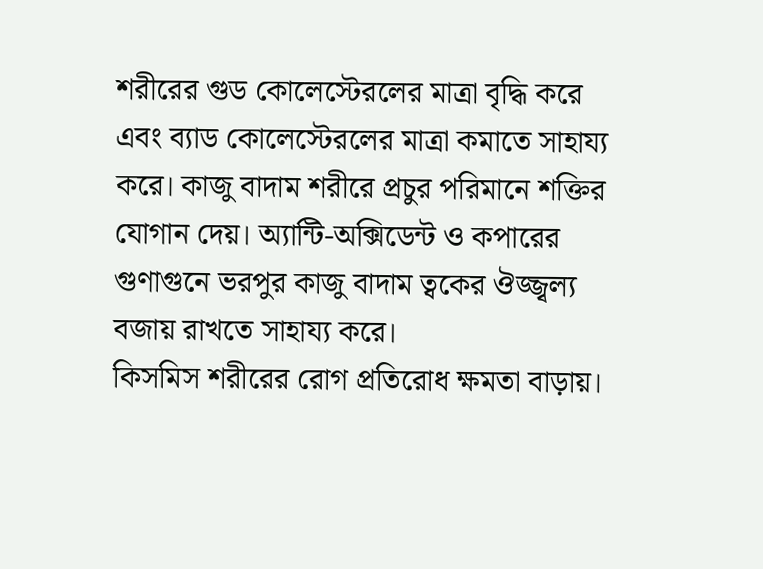শরীরের গুড কোলেস্টেরলের মাত্রা বৃদ্ধি করে এবং ব্যাড কোলেস্টেরলের মাত্রা কমাতে সাহায্য করে। কাজু বাদাম শরীরে প্রচুর পরিমানে শক্তির যোগান দেয়। অ্যান্টি-অক্সিডেন্ট ও কপারের গুণাগুনে ভরপুর কাজু বাদাম ত্বকের ঔজ্জ্বল্য বজায় রাখতে সাহায্য করে।
কিসমিস শরীরের রোগ প্রতিরোধ ক্ষমতা বাড়ায়।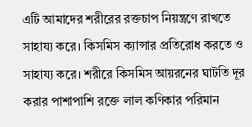এটি আমাদের শরীরের রক্তচাপ নিয়ন্ত্রণে রাখতে সাহায্য করে। কিসমিস ক্যান্সার প্রতিরোধ করতে ও সাহায্য করে। শরীরে কিসমিস আয়রনের ঘাটতি দূর করার পাশাপাশি রক্তে লাল কণিকার পরিমান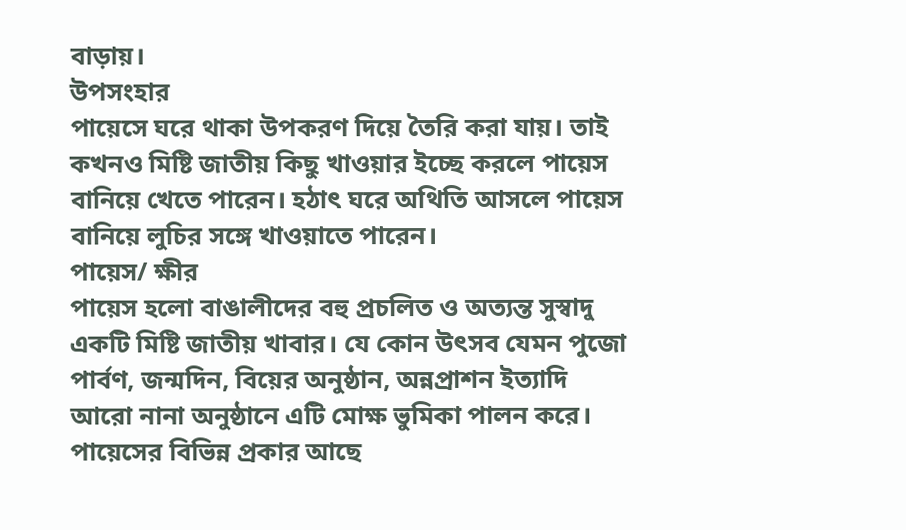বাড়ায়।
উপসংহার
পায়েসে ঘরে থাকা উপকরণ দিয়ে তৈরি করা যায়। তাই কখনও মিষ্টি জাতীয় কিছু খাওয়ার ইচ্ছে করলে পায়েস বানিয়ে খেতে পারেন। হঠাৎ ঘরে অথিতি আসলে পায়েস বানিয়ে লুচির সঙ্গে খাওয়াতে পারেন।
পায়েস/ ক্ষীর
পায়েস হলো বাঙালীদের বহু প্রচলিত ও অত্যন্ত সুস্বাদু একটি মিষ্টি জাতীয় খাবার। যে কোন উৎসব যেমন পুজো পার্বণ, জন্মদিন, বিয়ের অনুষ্ঠান, অন্নপ্রাশন ইত্যাদি আরো নানা অনুষ্ঠানে এটি মোক্ষ ভুমিকা পালন করে। পায়েসের বিভিন্ন প্রকার আছে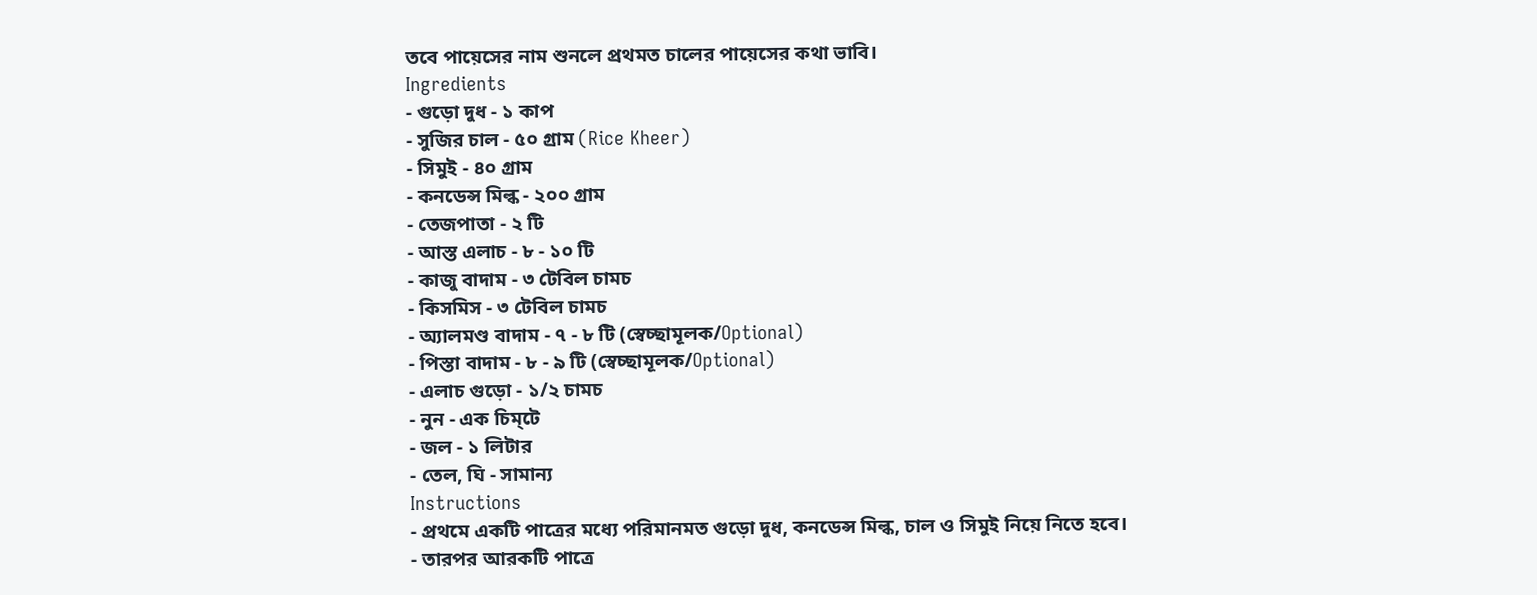তবে পায়েসের নাম শুনলে প্রথমত চালের পায়েসের কথা ভাবি।
Ingredients
- গুড়ো দুধ - ১ কাপ
- সুজির চাল - ৫০ গ্রাম (Rice Kheer)
- সিমুই - ৪০ গ্রাম
- কনডেন্স মিল্ক - ২০০ গ্রাম
- তেজপাতা - ২ টি
- আস্ত এলাচ - ৮ - ১০ টি
- কাজু বাদাম - ৩ টেবিল চামচ
- কিসমিস - ৩ টেবিল চামচ
- অ্যালমণ্ড বাদাম - ৭ - ৮ টি (স্বেচ্ছামূলক/Optional)
- পিস্তা বাদাম - ৮ - ৯ টি (স্বেচ্ছামূলক/Optional)
- এলাচ গুড়ো - ১/২ চামচ
- নুন - এক চিম্টে
- জল - ১ লিটার
- তেল, ঘি - সামান্য
Instructions
- প্রথমে একটি পাত্রের মধ্যে পরিমানমত গুড়ো দুধ, কনডেন্স মিল্ক, চাল ও সিমুই নিয়ে নিতে হবে।
- তারপর আরকটি পাত্রে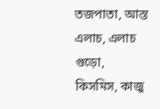তজপাতা, আস্ত এলাচ, এলাচ গুড়ো, কিসমিস, কাজু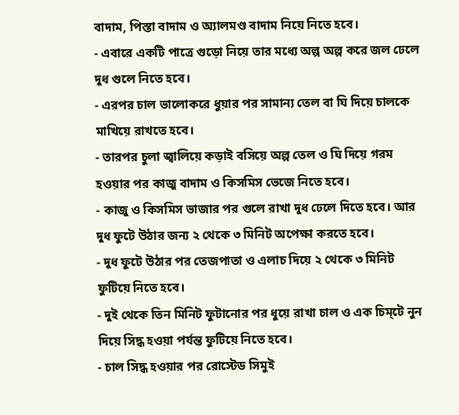বাদাম, পিস্তা বাদাম ও অ্যালমণ্ড বাদাম নিয়ে নিতে হবে।
- এবারে একটি পাত্রে গুড়ো নিয়ে তার মধ্যে অল্প অল্প করে জল ঢেলে দুধ গুলে নিতে হবে।
- এরপর চাল ভালোকরে ধুয়ার পর সামান্য তেল বা ঘি দিয়ে চালকে মাখিয়ে রাখতে হবে।
- তারপর চুলা জ্বালিয়ে কড়াই বসিয়ে অল্প তেল ও ঘি দিয়ে গরম হওয়ার পর কাজু বাদাম ও কিসমিস ভেজে নিতে হবে।
- কাজু ও কিসমিস ভাজার পর গুলে রাখা দুধ ঢেলে দিতে হবে। আর দুধ ফুটে উঠার জন্য ২ থেকে ৩ মিনিট অপেক্ষা করতে হবে।
- দুধ ফুটে উঠার পর তেজপাতা ও এলাচ দিয়ে ২ থেকে ৩ মিনিট ফুটিয়ে নিতে হবে।
- দুই থেকে তিন মিনিট ফুটানোর পর ধুয়ে রাখা চাল ও এক চিম্টে নুন দিয়ে সিদ্ধ হওয়া পর্যন্ত ফুটিয়ে নিতে হবে।
- চাল সিদ্ধ হওয়ার পর রোস্টেড সিমুই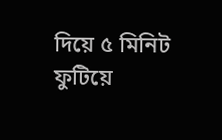দিয়ে ৫ মিনিট ফুটিয়ে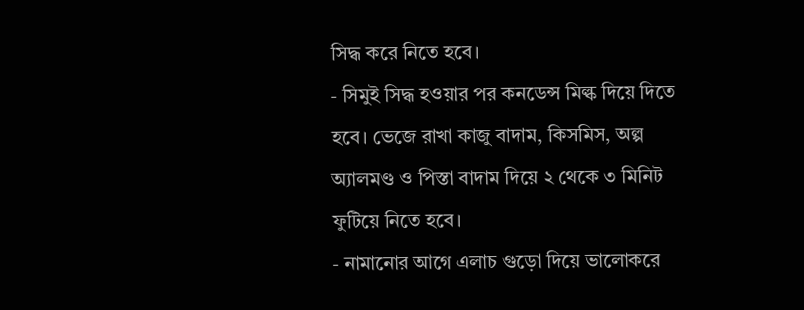সিদ্ধ করে নিতে হবে।
- সিমুই সিদ্ধ হওয়ার পর কনডেন্স মিল্ক দিয়ে দিতে হবে। ভেজে রাখা কাজু বাদাম, কিসমিস, অল্প অ্যালমণ্ড ও পিস্তা বাদাম দিয়ে ২ থেকে ৩ মিনিট ফুটিয়ে নিতে হবে।
- নামানোর আগে এলাচ গুড়ো দিয়ে ভালোকরে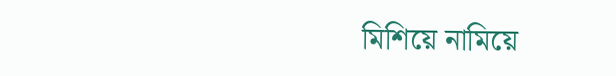মিশিয়ে নামিয়ে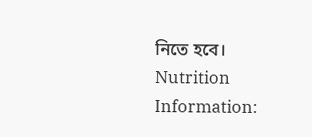নিতে হবে।
Nutrition Information: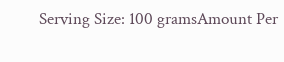Serving Size: 100 gramsAmount Per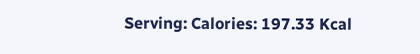Serving: Calories: 197.33 Kcal